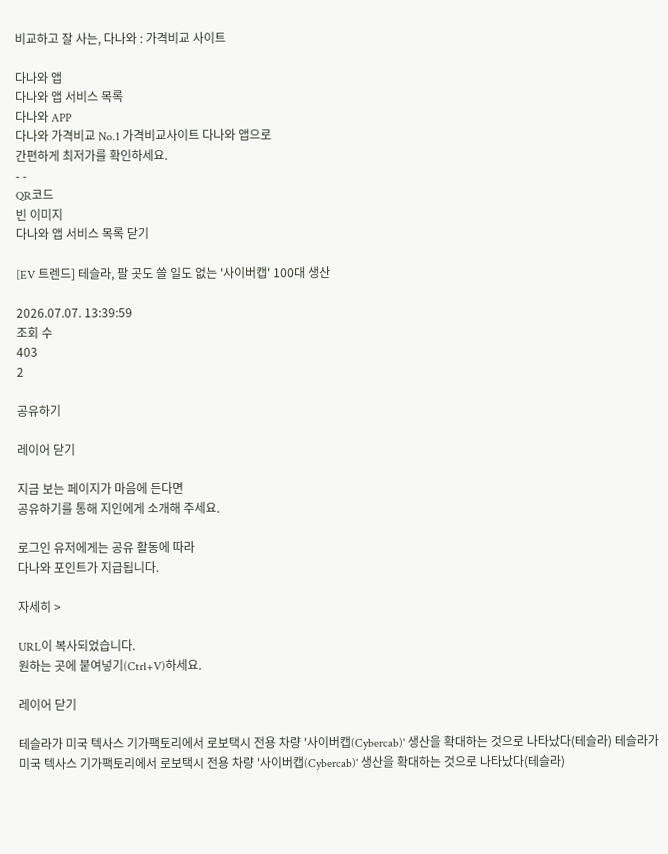비교하고 잘 사는, 다나와 : 가격비교 사이트

다나와 앱
다나와 앱 서비스 목록
다나와 APP
다나와 가격비교 No.1 가격비교사이트 다나와 앱으로
간편하게 최저가를 확인하세요.
- -
QR코드
빈 이미지
다나와 앱 서비스 목록 닫기

[EV 트렌드] 테슬라, 팔 곳도 쓸 일도 없는 '사이버캡' 100대 생산

2026.07.07. 13:39:59
조회 수
403
2

공유하기

레이어 닫기

지금 보는 페이지가 마음에 든다면
공유하기를 통해 지인에게 소개해 주세요.

로그인 유저에게는 공유 활동에 따라
다나와 포인트가 지급됩니다.

자세히 >

URL이 복사되었습니다.
원하는 곳에 붙여넣기(Ctrl+V)하세요.

레이어 닫기

테슬라가 미국 텍사스 기가팩토리에서 로보택시 전용 차량 '사이버캡(Cybercab)' 생산을 확대하는 것으로 나타났다(테슬라) 테슬라가 미국 텍사스 기가팩토리에서 로보택시 전용 차량 '사이버캡(Cybercab)' 생산을 확대하는 것으로 나타났다(테슬라)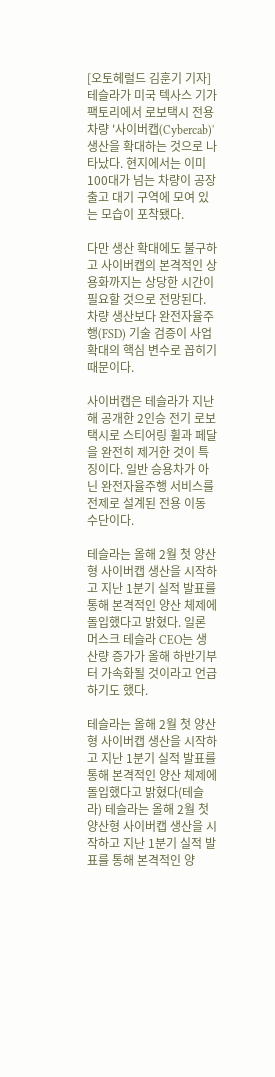[오토헤럴드 김훈기 기자] 테슬라가 미국 텍사스 기가팩토리에서 로보택시 전용 차량 '사이버캡(Cybercab)' 생산을 확대하는 것으로 나타났다. 현지에서는 이미 100대가 넘는 차량이 공장 출고 대기 구역에 모여 있는 모습이 포착됐다.

다만 생산 확대에도 불구하고 사이버캡의 본격적인 상용화까지는 상당한 시간이 필요할 것으로 전망된다. 차량 생산보다 완전자율주행(FSD) 기술 검증이 사업 확대의 핵심 변수로 꼽히기 때문이다.

사이버캡은 테슬라가 지난해 공개한 2인승 전기 로보택시로 스티어링 휠과 페달을 완전히 제거한 것이 특징이다. 일반 승용차가 아닌 완전자율주행 서비스를 전제로 설계된 전용 이동 수단이다.

테슬라는 올해 2월 첫 양산형 사이버캡 생산을 시작하고 지난 1분기 실적 발표를 통해 본격적인 양산 체제에 돌입했다고 밝혔다. 일론 머스크 테슬라 CEO는 생산량 증가가 올해 하반기부터 가속화될 것이라고 언급하기도 했다.

테슬라는 올해 2월 첫 양산형 사이버캡 생산을 시작하고 지난 1분기 실적 발표를 통해 본격적인 양산 체제에 돌입했다고 밝혔다(테슬라) 테슬라는 올해 2월 첫 양산형 사이버캡 생산을 시작하고 지난 1분기 실적 발표를 통해 본격적인 양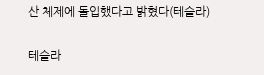산 체제에 돌입했다고 밝혔다(테슬라)

테슬라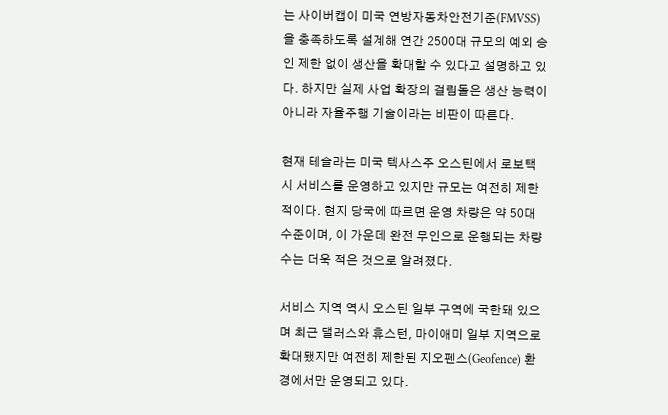는 사이버캡이 미국 연방자동차안전기준(FMVSS)을 충족하도록 설계해 연간 2500대 규모의 예외 승인 제한 없이 생산을 확대할 수 있다고 설명하고 있다. 하지만 실제 사업 확장의 걸림돌은 생산 능력이 아니라 자율주행 기술이라는 비판이 따른다.

현재 테슬라는 미국 텍사스주 오스틴에서 로보택시 서비스를 운영하고 있지만 규모는 여전히 제한적이다. 현지 당국에 따르면 운영 차량은 약 50대 수준이며, 이 가운데 완전 무인으로 운행되는 차량 수는 더욱 적은 것으로 알려졌다.

서비스 지역 역시 오스틴 일부 구역에 국한돼 있으며 최근 댈러스와 휴스턴, 마이애미 일부 지역으로 확대됐지만 여전히 제한된 지오펜스(Geofence) 환경에서만 운영되고 있다.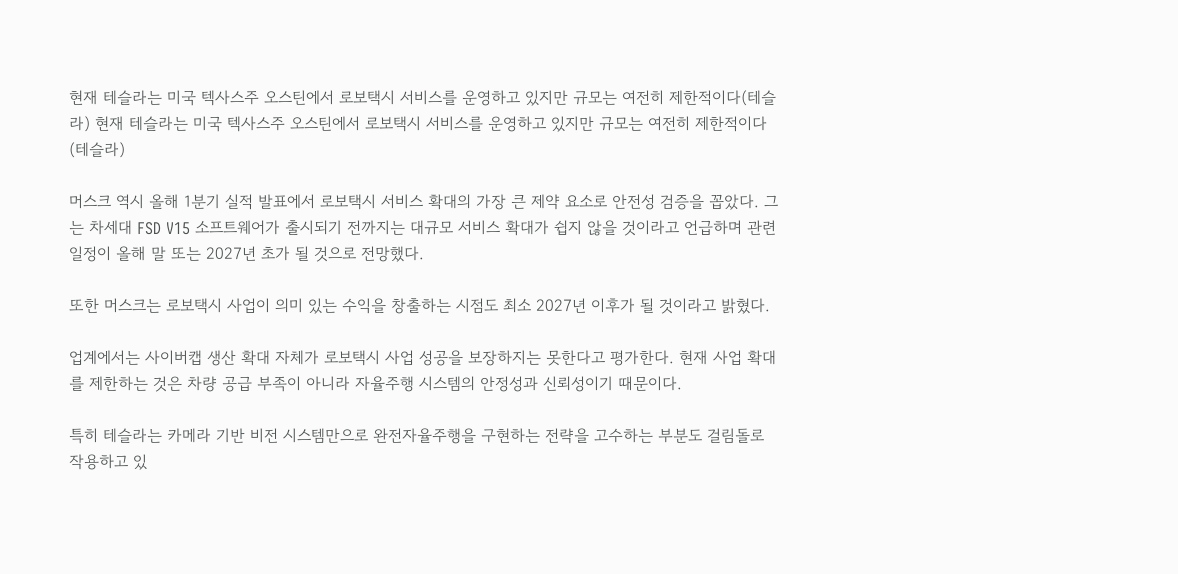현재 테슬라는 미국 텍사스주 오스틴에서 로보택시 서비스를 운영하고 있지만 규모는 여전히 제한적이다(테슬라) 현재 테슬라는 미국 텍사스주 오스틴에서 로보택시 서비스를 운영하고 있지만 규모는 여전히 제한적이다(테슬라)

머스크 역시 올해 1분기 실적 발표에서 로보택시 서비스 확대의 가장 큰 제약 요소로 안전성 검증을 꼽았다. 그는 차세대 FSD V15 소프트웨어가 출시되기 전까지는 대규모 서비스 확대가 쉽지 않을 것이라고 언급하며 관련 일정이 올해 말 또는 2027년 초가 될 것으로 전망했다.

또한 머스크는 로보택시 사업이 의미 있는 수익을 창출하는 시점도 최소 2027년 이후가 될 것이라고 밝혔다.

업계에서는 사이버캡 생산 확대 자체가 로보택시 사업 성공을 보장하지는 못한다고 평가한다. 현재 사업 확대를 제한하는 것은 차량 공급 부족이 아니라 자율주행 시스템의 안정성과 신뢰성이기 때문이다.

특히 테슬라는 카메라 기반 비전 시스템만으로 완전자율주행을 구현하는 전략을 고수하는 부분도 걸림돌로 작용하고 있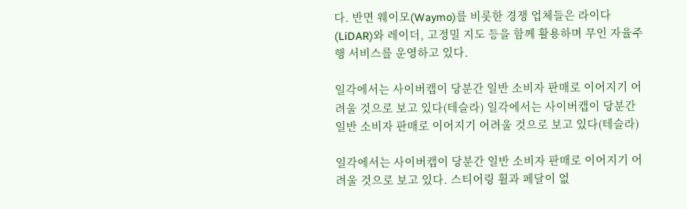다. 반면 웨이모(Waymo)를 비롯한 경쟁 업체들은 라이다(LiDAR)와 레이더, 고정밀 지도 등을 함께 활용하며 무인 자율주행 서비스를 운영하고 있다.

일각에서는 사이버캡이 당분간 일반 소비자 판매로 이어지기 어려울 것으로 보고 있다(테슬라) 일각에서는 사이버캡이 당분간 일반 소비자 판매로 이어지기 어려울 것으로 보고 있다(테슬라)

일각에서는 사이버캡이 당분간 일반 소비자 판매로 이어지기 어려울 것으로 보고 있다. 스티어링 휠과 페달이 없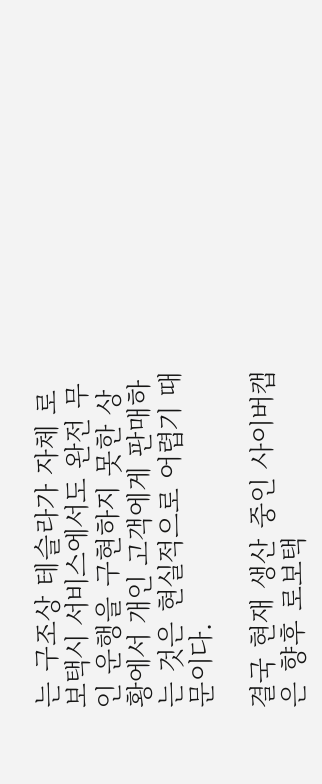는 구조상 테슬라가 자체 로보택시 서비스에서도 완전 무인 운행을 구현하지 못한 상황에서 개인 고객에게 판매하는 것은 현실적으로 어렵기 때문이다.

결국 현재 생산 중인 사이버캡은 향후 로보택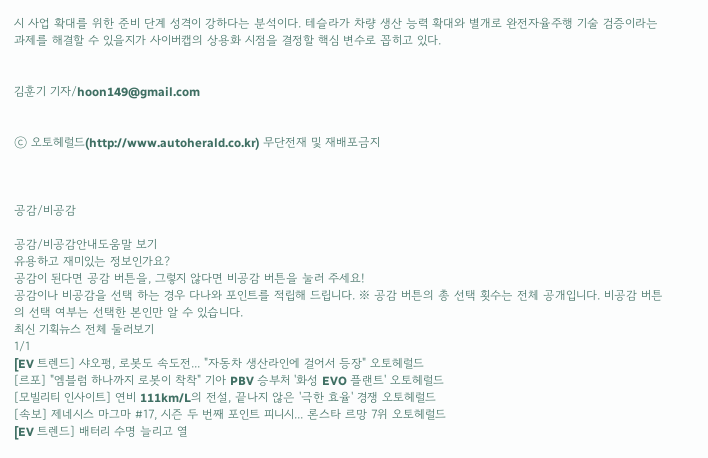시 사업 확대를 위한 준비 단계 성격이 강하다는 분석이다. 테슬라가 차량 생산 능력 확대와 별개로 완전자율주행 기술 검증이라는 과제를 해결할 수 있을지가 사이버캡의 상용화 시점을 결정할 핵심 변수로 꼽히고 있다.


김훈기 기자/hoon149@gmail.com


ⓒ 오토헤럴드(http://www.autoherald.co.kr) 무단전재 및 재배포금지



공감/비공감

공감/비공감안내도움말 보기
유용하고 재미있는 정보인가요?
공감이 된다면 공감 버튼을, 그렇지 않다면 비공감 버튼을 눌러 주세요!
공감이나 비공감을 선택 하는 경우 다나와 포인트를 적립해 드립니다. ※ 공감 버튼의 총 선택 횟수는 전체 공개입니다. 비공감 버튼의 선택 여부는 선택한 본인만 알 수 있습니다.
최신 기획뉴스 전체 둘러보기
1/1
[EV 트렌드] 샤오펑, 로봇도 속도전... "자동차 생산라인에 걸어서 등장" 오토헤럴드
[르포] "엠블럼 하나까지 로봇이 착착" 기아 PBV 승부처 '화성 EVO 플랜트' 오토헤럴드
[모빌리티 인사이트] 연비 111km/L의 전설, 끝나지 않은 '극한 효율' 경쟁 오토헤럴드
[속보] 제네시스 마그마 #17, 시즌 두 번째 포인트 피니시... 론스타 르망 7위 오토헤럴드
[EV 트렌드] 배터리 수명 늘리고 열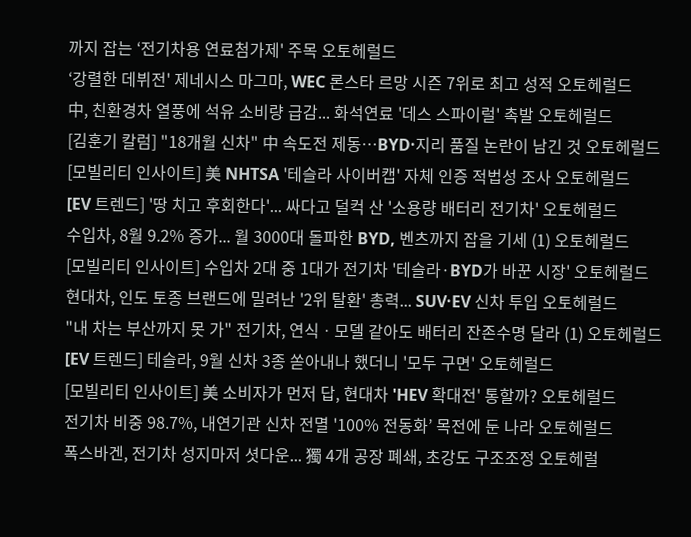까지 잡는 ‘전기차용 연료첨가제' 주목 오토헤럴드
‘강렬한 데뷔전' 제네시스 마그마, WEC 론스타 르망 시즌 7위로 최고 성적 오토헤럴드
中, 친환경차 열풍에 석유 소비량 급감... 화석연료 '데스 스파이럴' 촉발 오토헤럴드
[김훈기 칼럼] "18개월 신차" 中 속도전 제동…BYD·지리 품질 논란이 남긴 것 오토헤럴드
[모빌리티 인사이트] 美 NHTSA '테슬라 사이버캡' 자체 인증 적법성 조사 오토헤럴드
[EV 트렌드] '땅 치고 후회한다'... 싸다고 덜컥 산 '소용량 배터리 전기차' 오토헤럴드
수입차, 8월 9.2% 증가... 월 3000대 돌파한 BYD, 벤츠까지 잡을 기세 (1) 오토헤럴드
[모빌리티 인사이트] 수입차 2대 중 1대가 전기차 '테슬라·BYD가 바꾼 시장' 오토헤럴드
현대차, 인도 토종 브랜드에 밀려난 '2위 탈환' 총력... SUV·EV 신차 투입 오토헤럴드
"내 차는 부산까지 못 가" 전기차, 연식ㆍ모델 같아도 배터리 잔존수명 달라 (1) 오토헤럴드
[EV 트렌드] 테슬라, 9월 신차 3종 쏟아내나 했더니 '모두 구면' 오토헤럴드
[모빌리티 인사이트] 美 소비자가 먼저 답, 현대차 'HEV 확대전' 통할까? 오토헤럴드
전기차 비중 98.7%, 내연기관 신차 전멸 '100% 전동화’ 목전에 둔 나라 오토헤럴드
폭스바겐, 전기차 성지마저 셧다운... 獨 4개 공장 폐쇄, 초강도 구조조정 오토헤럴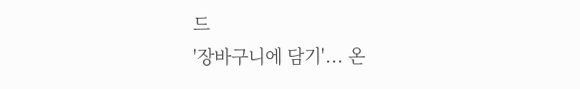드
'장바구니에 담기'... 온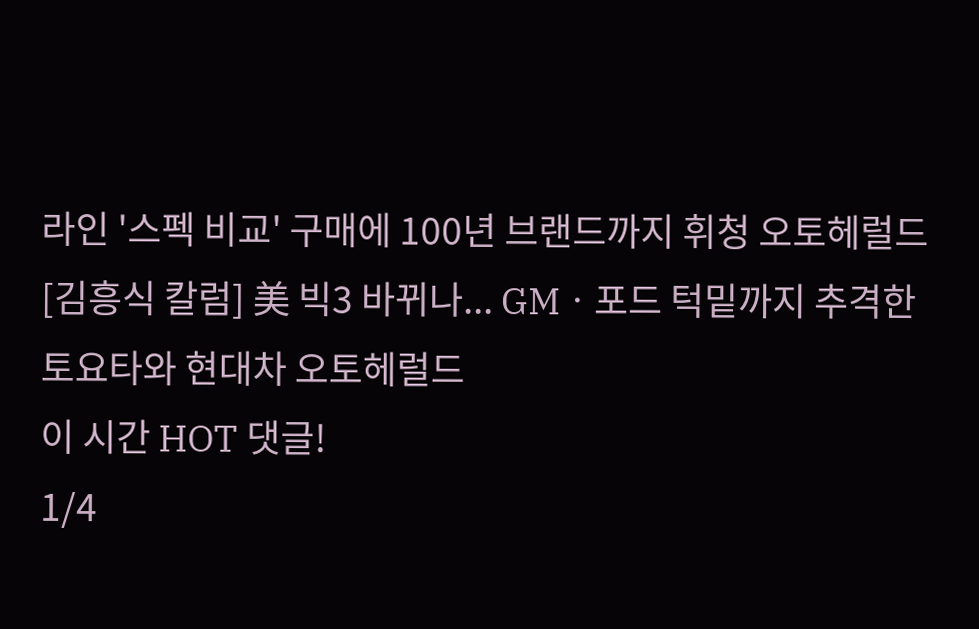라인 '스펙 비교' 구매에 100년 브랜드까지 휘청 오토헤럴드
[김흥식 칼럼] 美 빅3 바뀌나... GMㆍ포드 턱밑까지 추격한 토요타와 현대차 오토헤럴드
이 시간 HOT 댓글!
1/4